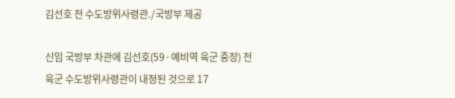김선호 전 수도방위사령관./국방부 제공

신임 국방부 차관에 김선호(59·예비역 육군 중장) 전 육군 수도방위사령관이 내정된 것으로 17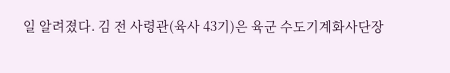일 알려졌다. 김 전 사령관(육사 43기)은 육군 수도기계화사단장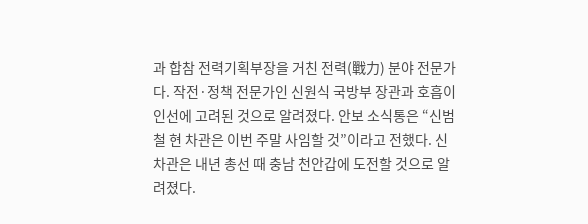과 합참 전력기획부장을 거친 전력(戰力) 분야 전문가다. 작전·정책 전문가인 신원식 국방부 장관과 호흡이 인선에 고려된 것으로 알려졌다. 안보 소식통은 “신범철 현 차관은 이번 주말 사임할 것”이라고 전했다. 신 차관은 내년 총선 때 충남 천안갑에 도전할 것으로 알려졌다.